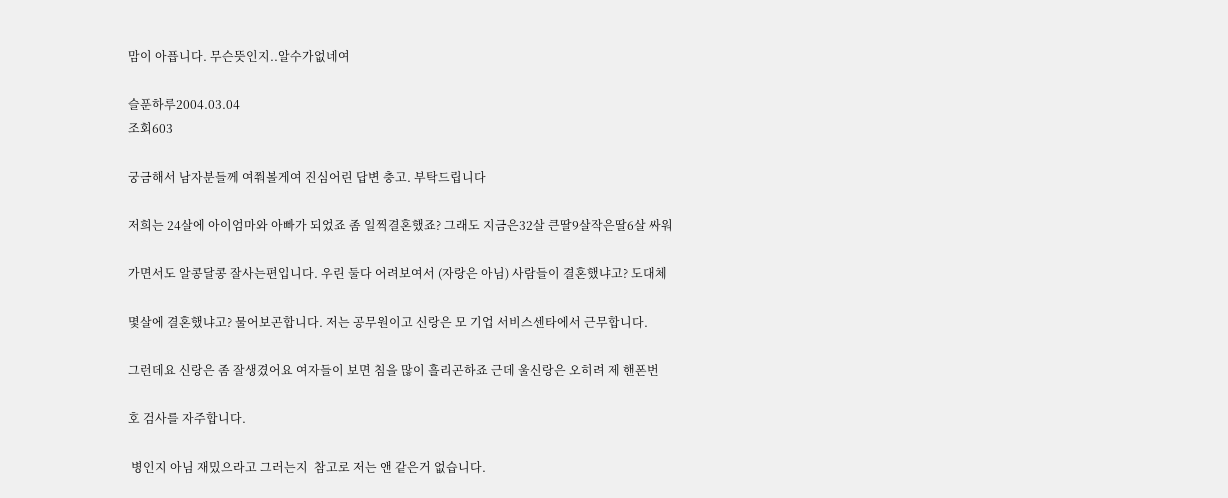맘이 아픕니다. 무슨뜻인지..알수가없네여

슬푼하루2004.03.04
조회603

궁금해서 남자분들께 여쭤볼게여 진심어린 답변 충고. 부탁드립니다

저희는 24살에 아이엄마와 아빠가 되었죠 좀 일찍결혼했죠? 그래도 지금은32살 큰딸9살작은딸6살 싸워

가면서도 알콩달콩 잘사는편입니다. 우린 둘다 어려보여서 (자랑은 아님) 사람들이 결혼했냐고? 도대체

몇살에 결혼했냐고? 물어보곤합니다. 저는 공무원이고 신랑은 모 기업 서비스센타에서 근무합니다.

그런데요 신랑은 좀 잘생겼어요 여자들이 보면 침을 많이 흘리곤하죠 근데 울신랑은 오히려 제 핸폰번

호 검사를 자주합니다.

 병인지 아님 재밌으라고 그러는지  참고로 저는 앤 같은거 없습니다.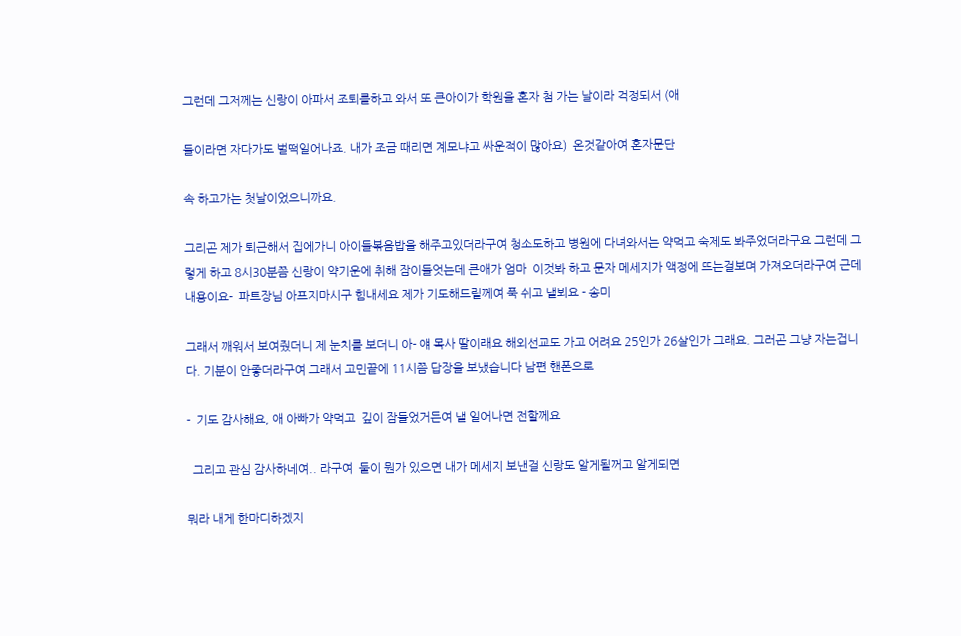그런데 그저께는 신랑이 아파서 조퇴를하고 와서 또 큰아이가 학원을 혼자 첨 가는 날이라 걱정되서 (애

들이라면 자다가도 벌떡일어나죠. 내가 조금 때리면 계모냐고 싸운적이 많아요)  온것같아여 혼자문단

속 하고가는 첫날이었으니까요.

그리곤 제가 퇴근해서 집에가니 아이들볶음밥을 해주고있더라구여 청소도하고 병원에 다녀와서는 약먹고 숙제도 봐주었더라구요 그런데 그렇게 하고 8시30분쯤 신랑이 약기운에 취해 잠이들엇는데 큰애가 엄마  이것봐 하고 문자 메세지가 액정에 뜨는걸보며 가져오더라구여 근데 내용이요-  파트장님 아프지마시구 힘내세요 제가 기도해드릴께여 푹 쉬고 낼뵈요 - 송미

그래서 깨워서 보여줬더니 제 눈치를 보더니 아- 얘 목사 딸이래요 해외선교도 가고 어려요 25인가 26살인가 그래요. 그러곤 그냥 자는겁니다. 기분이 안좋더라구여 그래서 고민끝에 11시쯤 답장을 보냈습니다 남편 핸폰으로

-  기도 감사해요, 애 아빠가 약먹고  깊이 잠들었거든여 낼 일어나면 전할께요

  그리고 관심 감사하네여.. 라구여  둘이 뭔가 있으면 내가 메세지 보낸걸 신랑도 알게될꺼고 알게되면

뭐라 내게 한마디하겠지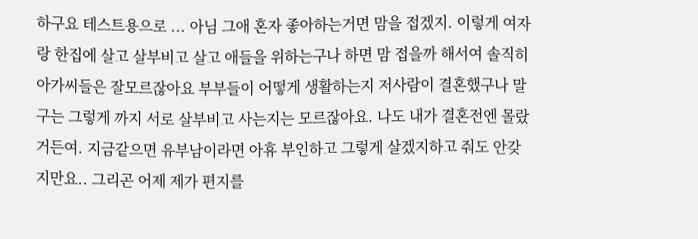하구요 테스트용으로 ... 아님 그애 혼자 좋아하는거면 맘을 접겠지. 이렇게 여자랑 한집에 살고 살부비고 살고 애들을 위하는구나 하면 맘 접을까 해서여 솔직히 아가씨들은 잘모르잖아요 부부들이 어떻게 생활하는지 저사람이 결혼했구나 말구는 그렇게 까지 서로 살부비고 사는지는 모르잖아요. 나도 내가 결혼전엔 몰랐거든여. 지금같으면 유부남이라면 아휴 부인하고 그렇게 살겠지하고 줘도 안갖지만요.. 그리곤 어제 제가 편지를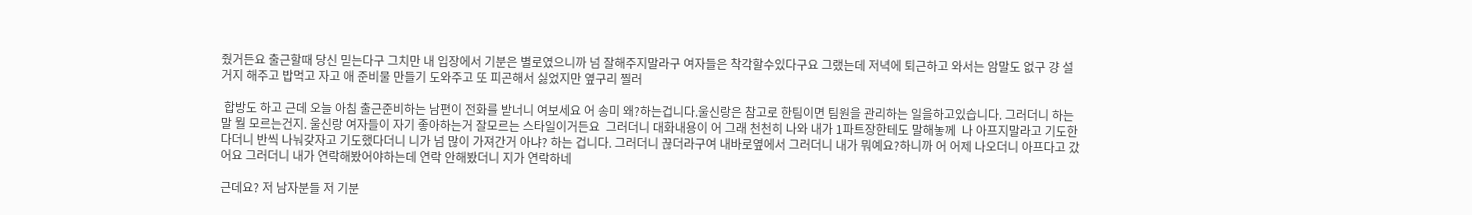줬거든요 출근할때 당신 믿는다구 그치만 내 입장에서 기분은 별로였으니까 넘 잘해주지말라구 여자들은 착각할수있다구요 그랬는데 저녁에 퇴근하고 와서는 암말도 없구 걍 설거지 해주고 밥먹고 자고 애 준비물 만들기 도와주고 또 피곤해서 싫었지만 옆구리 찔러

 합방도 하고 근데 오늘 아침 출근준비하는 남편이 전화를 받너니 여보세요 어 송미 왜?하는겁니다.울신랑은 참고로 한팀이면 팀원을 관리하는 일을하고있습니다. 그러더니 하는말 뭘 모르는건지. 울신랑 여자들이 자기 좋아하는거 잘모르는 스타일이거든요  그러더니 대화내용이 어 그래 천천히 나와 내가 1파트장한테도 말해놓께  나 아프지말라고 기도한다더니 반씩 나눠갖자고 기도했다더니 니가 넘 많이 가져간거 아냐? 하는 겁니다. 그러더니 끊더라구여 내바로옆에서 그러더니 내가 뭐예요?하니까 어 어제 나오더니 아프다고 갔어요 그러더니 내가 연락해봤어야하는데 연락 안해봤더니 지가 연락하네

근데요? 저 남자분들 저 기분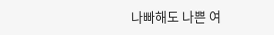나빠해도 나쁜 여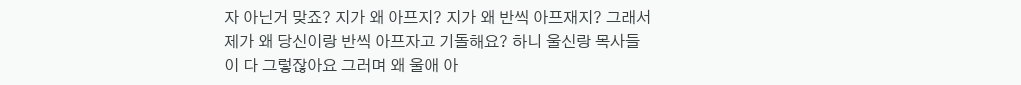자 아닌거 맞죠? 지가 왜 아프지? 지가 왜 반씩 아프재지? 그래서 제가 왜 당신이랑 반씩 아프자고 기돌해요? 하니 울신랑 목사들이 다 그렇잖아요 그러며 왜 울애 아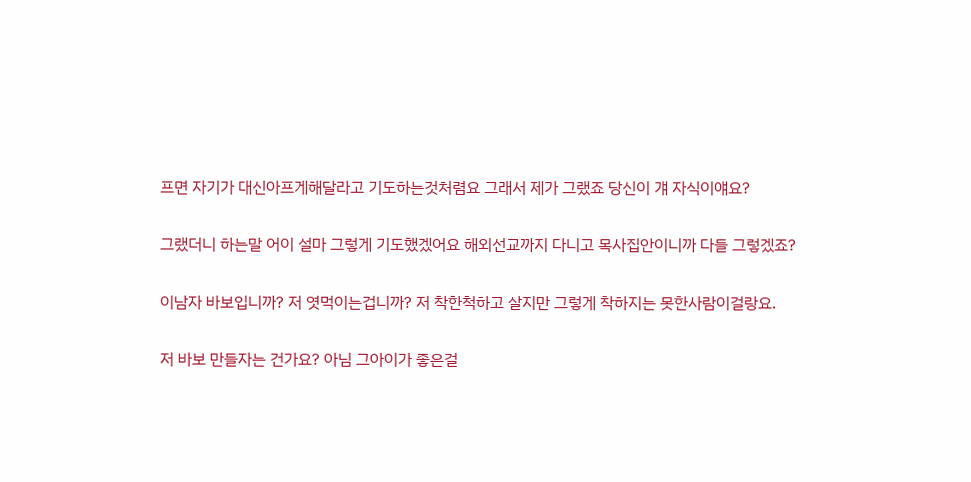프면 자기가 대신아프게해달라고 기도하는것처렴요 그래서 제가 그랬죠 당신이 걔 자식이얘요?

그랬더니 하는말 어이 설마 그렇게 기도했겠어요 해외선교까지 다니고 목사집안이니까 다들 그렇겠죠?

이남자 바보입니까? 저 엿먹이는겁니까? 저 착한척하고 살지만 그렇게 착하지는 못한사람이걸랑요.

저 바보 만들자는 건가요? 아님 그아이가 좋은걸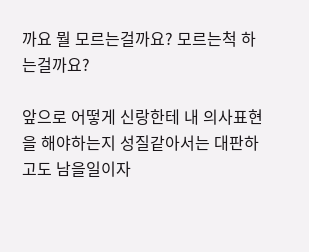까요 뭘 모르는걸까요? 모르는척 하는걸까요?

앞으로 어떻게 신랑한테 내 의사표현을 해야하는지 성질같아서는 대판하고도 남을일이자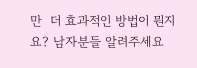만  더 효과적인 방법이 뭔지요? 남자분들 알려주세요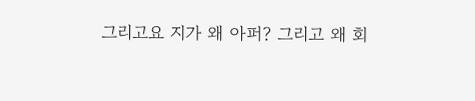그리고요 지가 왜 아퍼? 그리고 왜 회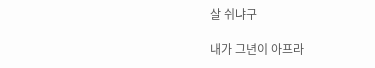살 쉬냐구

내가 그년이 아프라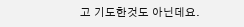고 기도한것도 아닌데요.